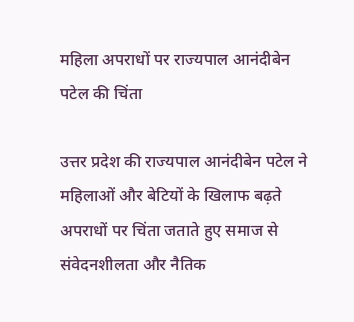महिला अपराधों पर राज्यपाल आनंदीबेन पटेल की चिंता

उत्तर प्रदेश की राज्यपाल आनंदीबेन पटेल ने महिलाओं और बेटियों के खिलाफ बढ़ते अपराधों पर चिंता जताते हुए समाज से संवेदनशीलता और नैतिक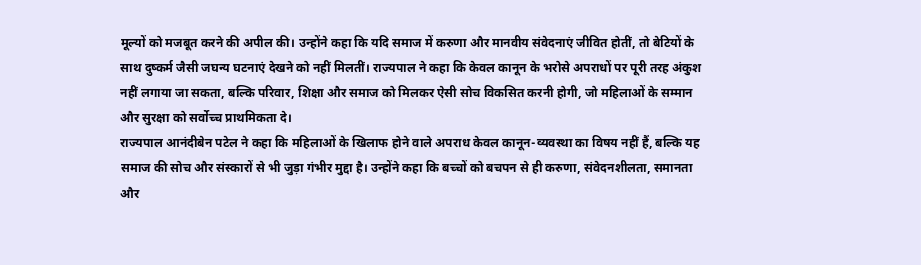मूल्यों को मजबूत करने की अपील की। उन्होंने कहा कि यदि समाज में करुणा और मानवीय संवेदनाएं जीवित होतीं, तो बेटियों के साथ दुष्कर्म जैसी जघन्य घटनाएं देखने को नहीं मिलतीं। राज्यपाल ने कहा कि केवल कानून के भरोसे अपराधों पर पूरी तरह अंकुश नहीं लगाया जा सकता, बल्कि परिवार, शिक्षा और समाज को मिलकर ऐसी सोच विकसित करनी होगी, जो महिलाओं के सम्मान और सुरक्षा को सर्वोच्च प्राथमिकता दे।
राज्यपाल आनंदीबेन पटेल ने कहा कि महिलाओं के खिलाफ होने वाले अपराध केवल कानून-व्यवस्था का विषय नहीं हैं, बल्कि यह समाज की सोच और संस्कारों से भी जुड़ा गंभीर मुद्दा है। उन्होंने कहा कि बच्चों को बचपन से ही करुणा, संवेदनशीलता, समानता और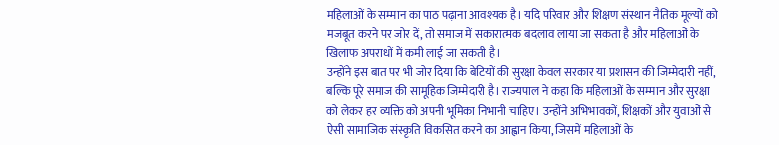महिलाओं के सम्मान का पाठ पढ़ाना आवश्यक है। यदि परिवार और शिक्षण संस्थान नैतिक मूल्यों को मजबूत करने पर जोर दें, तो समाज में सकारात्मक बदलाव लाया जा सकता है और महिलाओं के खिलाफ अपराधों में कमी लाई जा सकती है।
उन्होंने इस बात पर भी जोर दिया कि बेटियों की सुरक्षा केवल सरकार या प्रशासन की जिम्मेदारी नहीं, बल्कि पूरे समाज की सामूहिक जिम्मेदारी है। राज्यपाल ने कहा कि महिलाओं के सम्मान और सुरक्षा को लेकर हर व्यक्ति को अपनी भूमिका निभानी चाहिए। उन्होंने अभिभावकों, शिक्षकों और युवाओं से ऐसी सामाजिक संस्कृति विकसित करने का आह्वान किया, जिसमें महिलाओं के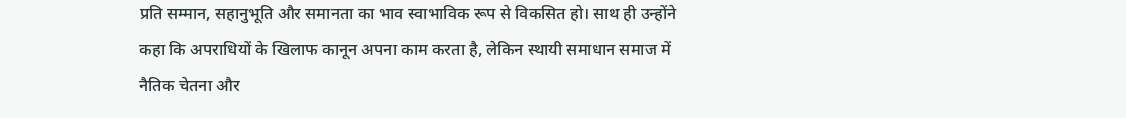प्रति सम्मान, सहानुभूति और समानता का भाव स्वाभाविक रूप से विकसित हो। साथ ही उन्होंने कहा कि अपराधियों के खिलाफ कानून अपना काम करता है, लेकिन स्थायी समाधान समाज में नैतिक चेतना और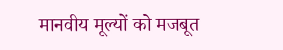मानवीय मूल्यों को मजबूत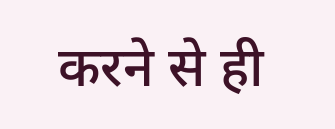करने से ही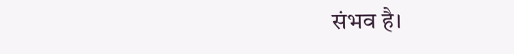संभव है।